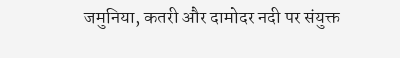जमुनिया, कतरी और दामोदर नदी पर संयुक्त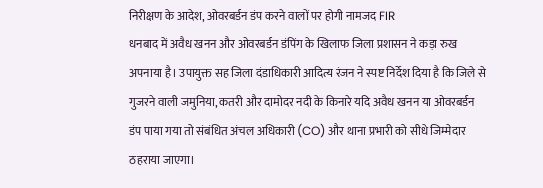निरीक्षण के आदेश, ओवरबर्डन डंप करने वालों पर होगी नामजद FIR
धनबाद में अवैध खनन और ओवरबर्डन डंपिंग के खिलाफ जिला प्रशासन ने कड़ा रुख अपनाया है। उपायुक्त सह जिला दंडाधिकारी आदित्य रंजन ने स्पष्ट निर्देश दिया है कि जिले से गुजरने वाली जमुनिया, कतरी और दामोदर नदी के किनारे यदि अवैध खनन या ओवरबर्डन डंप पाया गया तो संबंधित अंचल अधिकारी (CO) और थाना प्रभारी को सीधे जिम्मेदार ठहराया जाएगा।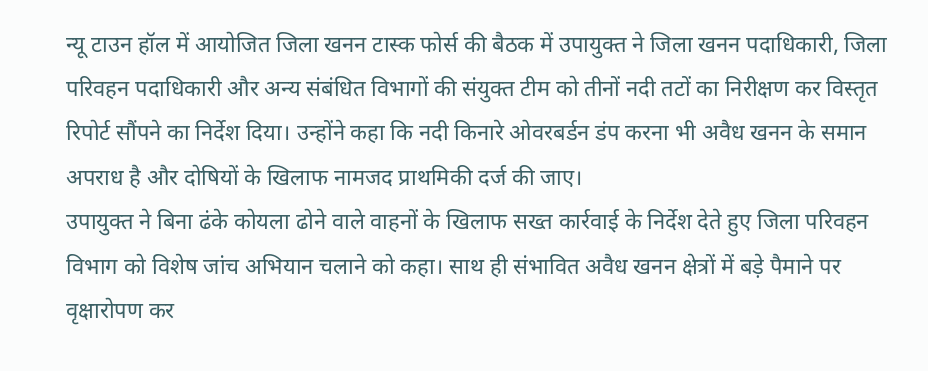न्यू टाउन हॉल में आयोजित जिला खनन टास्क फोर्स की बैठक में उपायुक्त ने जिला खनन पदाधिकारी, जिला परिवहन पदाधिकारी और अन्य संबंधित विभागों की संयुक्त टीम को तीनों नदी तटों का निरीक्षण कर विस्तृत रिपोर्ट सौंपने का निर्देश दिया। उन्होंने कहा कि नदी किनारे ओवरबर्डन डंप करना भी अवैध खनन के समान अपराध है और दोषियों के खिलाफ नामजद प्राथमिकी दर्ज की जाए।
उपायुक्त ने बिना ढंके कोयला ढोने वाले वाहनों के खिलाफ सख्त कार्रवाई के निर्देश देते हुए जिला परिवहन विभाग को विशेष जांच अभियान चलाने को कहा। साथ ही संभावित अवैध खनन क्षेत्रों में बड़े पैमाने पर वृक्षारोपण कर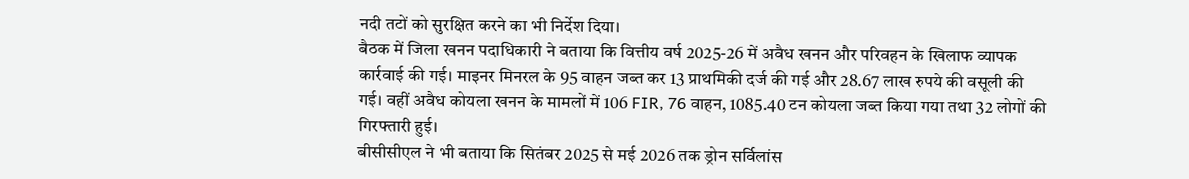नदी तटों को सुरक्षित करने का भी निर्देश दिया।
बैठक में जिला खनन पदाधिकारी ने बताया कि वित्तीय वर्ष 2025-26 में अवैध खनन और परिवहन के खिलाफ व्यापक कार्रवाई की गई। माइनर मिनरल के 95 वाहन जब्त कर 13 प्राथमिकी दर्ज की गई और 28.67 लाख रुपये की वसूली की गई। वहीं अवैध कोयला खनन के मामलों में 106 FIR, 76 वाहन, 1085.40 टन कोयला जब्त किया गया तथा 32 लोगों की गिरफ्तारी हुई।
बीसीसीएल ने भी बताया कि सितंबर 2025 से मई 2026 तक ड्रोन सर्विलांस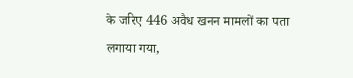के जरिए 446 अवैध खनन मामलों का पता लगाया गया,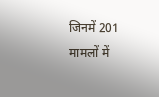जिनमें 201 मामलों में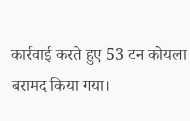कार्रवाई करते हुए 53 टन कोयला बरामद किया गया।